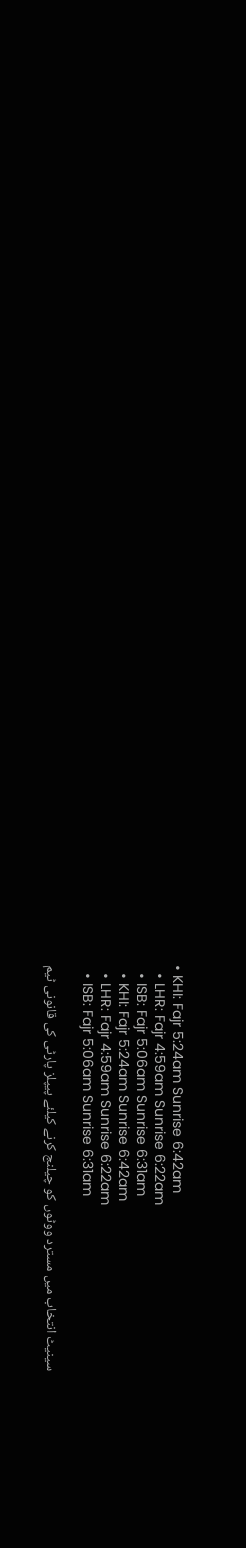• KHI: Fajr 5:24am Sunrise 6:42am
  • LHR: Fajr 4:59am Sunrise 6:22am
  • ISB: Fajr 5:06am Sunrise 6:31am
  • KHI: Fajr 5:24am Sunrise 6:42am
  • LHR: Fajr 4:59am Sunrise 6:22am
  • ISB: Fajr 5:06am Sunrise 6:31am

سینیٹ انتخاب میں مسترد ووٹوں کو چیلنج کرنے کیلئے پیپلز پارٹی کی قانونی ٹیم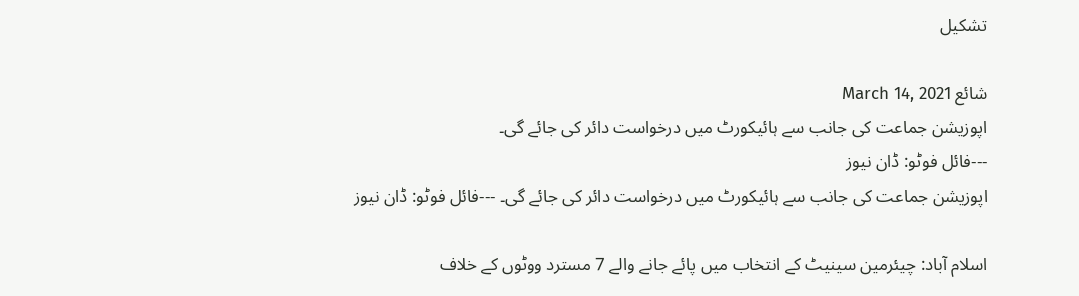تشکیل

شائع March 14, 2021
اپوزیشن جماعت کی جانب سے ہائیکورٹ میں درخواست دائر کی جائے گی۔
---فائل فوٹو: ڈان نیوز
اپوزیشن جماعت کی جانب سے ہائیکورٹ میں درخواست دائر کی جائے گی۔ ---فائل فوٹو: ڈان نیوز

اسلام آباد: چیئرمین سینیٹ کے انتخاب میں پائے جانے والے 7 مسترد ووٹوں کے خلاف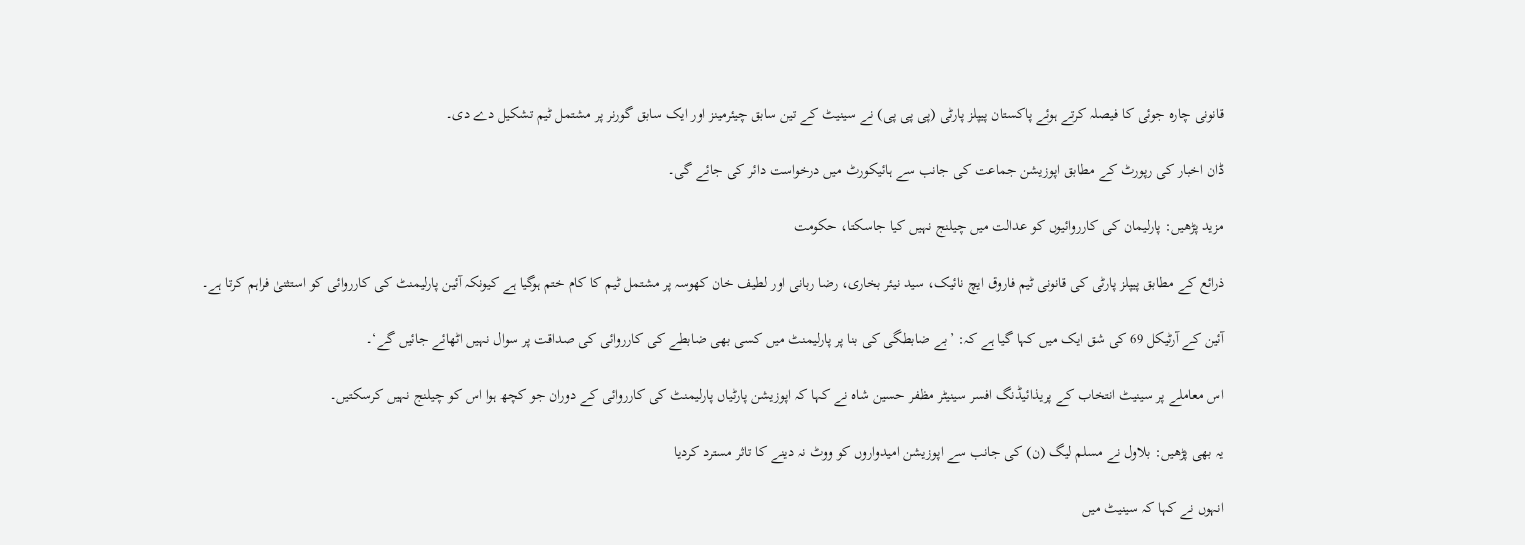قانونی چارہ جوئی کا فیصلہ کرتے ہوئے پاکستان پیپلز پارٹی (پی پی پی) نے سینیٹ کے تین سابق چیئرمینز اور ایک سابق گورنر پر مشتمل ٹیم تشکیل دے دی۔

ڈان اخبار کی رپورٹ کے مطابق اپوزیشن جماعت کی جانب سے ہائیکورٹ میں درخواست دائر کی جائے گی۔

مزید پڑھیں: پارلیمان کی کارروائیوں کو عدالت میں چیلنج نہیں کیا جاسکتا، حکومت

ذرائع کے مطابق پیپلز پارٹی کی قانونی ٹیم فاروق ایچ نائیک، سید نیئر بخاری، رضا ربانی اور لطیف خان کھوسہ پر مشتمل ٹیم کا کام ختم ہوگیا ہے کیونکہ آئین پارلیمنٹ کی کارروائی کو استثنیٰ فراہم کرتا ہے۔

آئین کے آرٹیکل 69 کی شق ایک میں کہا گیا ہے کہ: ’بے ضابطگی کی بنا پر پارلیمنٹ میں کسی بھی ضابطے کی کارروائی کی صداقت پر سوال نہیں اٹھائے جائیں گے‘۔

اس معاملے پر سینیٹ انتخاب کے پریذائیڈنگ افسر سینیٹر مظفر حسین شاہ نے کہا کہ اپوزیشن پارٹیاں پارلیمنٹ کی کارروائی کے دوران جو کچھ ہوا اس کو چیلنج نہیں کرسکتیں۔

یہ بھی پڑھیں: بلاول نے مسلم لیگ (ن) کی جانب سے اپوزیشن امیدواروں کو ووٹ نہ دینے کا تاثر مسترد کردیا

انہوں نے کہا کہ سینیٹ میں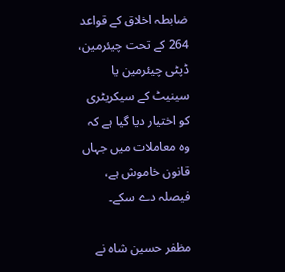ضابطہ اخلاق کے قواعد 264 کے تحت چیئرمین، ڈپٹی چیئرمین یا سینیٹ کے سیکریٹری کو اختیار دیا گیا ہے کہ وہ معاملات میں جہاں قانون خاموش ہے، فیصلہ دے سکے۔

مظفر حسین شاہ نے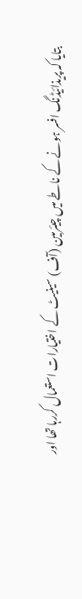بتایا کہ پریذائیڈنگ افسر ہونے کے ناطے میں چیئرمین (آف) سینیٹ کے اختیارات استعمال کررہا تھا اور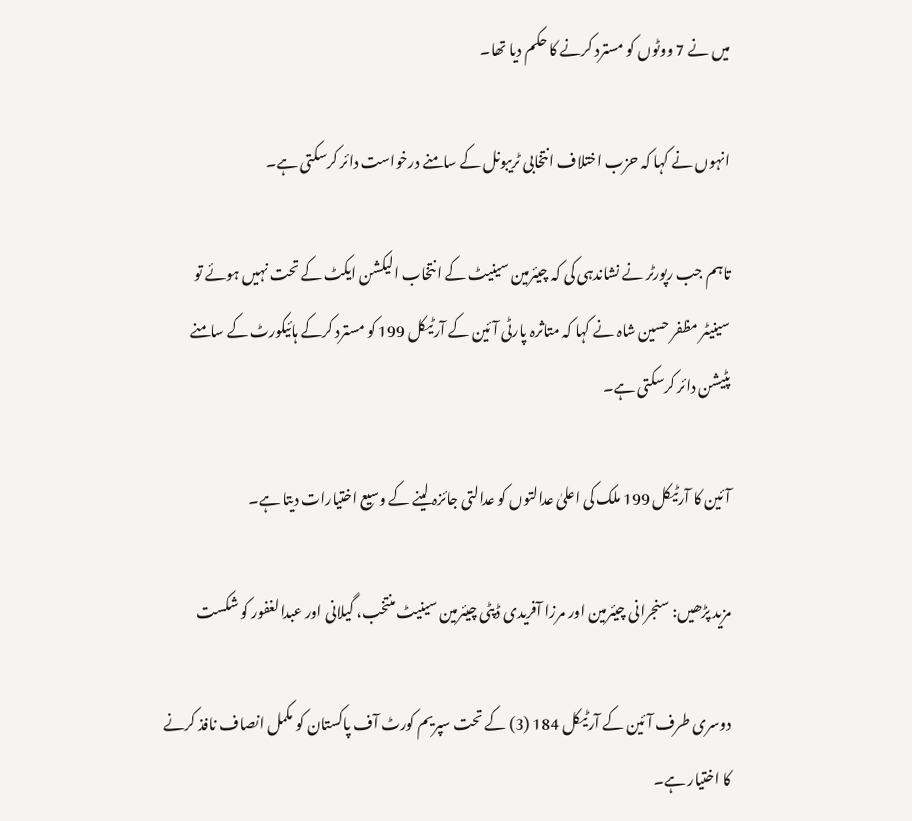میں نے 7 ووٹوں کو مسترد کرنے کا حکم دیا تھا۔

انہوں نے کہا کہ حزب اختلاف انتخابی ٹریبونل کے سامنے درخواست دائر کرسکتی ہے۔

تاہم جب رپورٹر نے نشاندہی کی کہ چیئرمین سینیٹ کے انتخاب الیکشن ایکٹ کے تحت نہیں ہوئے تو سینیٹر مظفر حسین شاہ نے کہا کہ متاثرہ پارٹی آئین کے آرٹیکل 199 کو مسترد کرکے ہائیکورٹ کے سامنے پٹیشن دائر کرسکتی ہے۔

آئین کا آرٹیکل 199 ملک کی اعلیٰ عدالتوں کو عدالتی جائزہ لینے کے وسیع اختیارات دیتا ہے۔

مزید پڑھیں: سنجرانی چیئرمین اور مرزا آفریدی ڈپٹی چیئرمین سینیٹ منتخب، گیلانی اور عبدالغفور کو شکست

دوسری طرف آئین کے آرٹیکل 184 (3) کے تحت سپریم کورٹ آف پاکستان کو مکمل انصاف نافذ کرنے کا اختیار ہے۔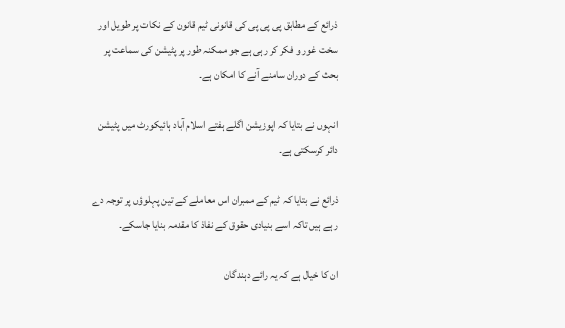ذرائع کے مطابق پی پی پی کی قانونی ٹیم قانون کے نکات پر طویل اور سخت غور و فکر کر رہی ہے جو ممکنہ طور پر پٹیشن کی سماعت پر بحث کے دوران سامنے آنے کا امکان ہے۔

انہوں نے بتایا کہ اپوزیشن اگلے ہفتے اسلام آباد ہائیکورٹ میں پٹیشن دائر کرسکتی ہے۔

ذرائع نے بتایا کہ ٹیم کے ممبران اس معاملے کے تین پہلوؤں پر توجہ دے رہے ہیں تاکہ اسے بنیادی حقوق کے نفاذ کا مقدمہ بنایا جاسکے۔

ان کا خیال ہے کہ یہ رائے دہندگان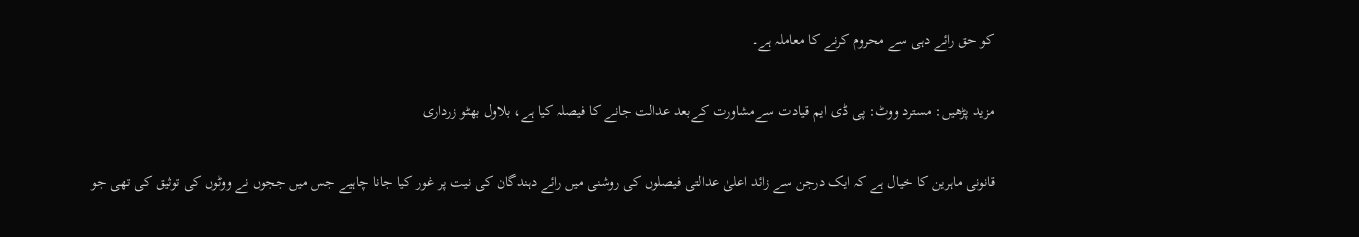کو حق رائے دہی سے محروم کرنے کا معاملہ ہے۔

مزید پڑھیں: مسترد ووٹ: پی ڈی ایم قیادت سےمشاورت کےبعد عدالت جانے کا فیصلہ کیا ہے، بلاول بھٹو زرداری

قانونی ماہرین کا خیال ہے کہ ایک درجن سے زائد اعلیٰ عدالتی فیصلوں کی روشنی میں رائے دہندگان کی نیت پر غور کیا جانا چاہیے جس میں ججوں نے ووٹوں کی توثیق کی تھی جو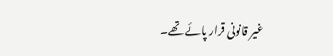غیر قانونی قرار پائے تھے۔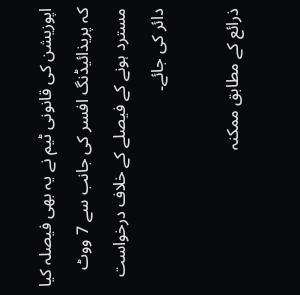اپوزیشن کی قانونی ٹیم نے یہ بھی فیصلہ کیا کہ پریذائیڈنگ افسر کی جانب سے 7 ووٹ مسترد ہونے کے فیصلے کے خلاف درخواست دائر کی جائے۔

ذرائع کے مطابق ممکنہ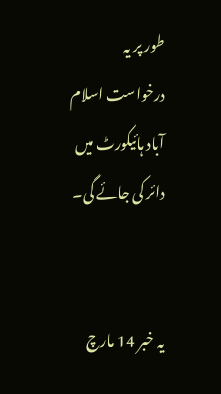طور پر یہ درخواست اسلام آباد ہائیکورٹ میں دائر کی جائے گی۔


یہ خبر 14 مارچ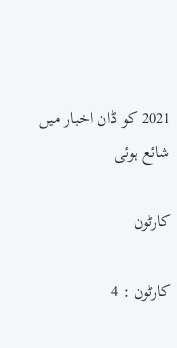2021 کو ڈان اخبار میں شائع ہوئی

کارٹون

کارٹون : 4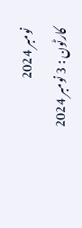نومبر 2024
کارٹون : 3 نومبر 2024